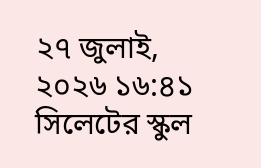২৭ জুলাই, ২০২৬ ১৬:৪১
সিলেটের স্কুল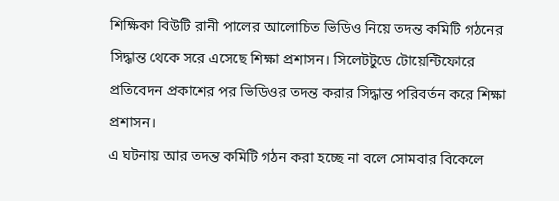শিক্ষিকা বিউটি রানী পালের আলোচিত ভিডিও নিয়ে তদন্ত কমিটি গঠনের সিদ্ধান্ত থেকে সরে এসেছে শিক্ষা প্রশাসন। সিলেটটুডে টোয়েন্টিফোরে প্রতিবেদন প্রকাশের পর ভিডিওর তদন্ত করার সিদ্ধান্ত পরিবর্তন করে শিক্ষা প্রশাসন।
এ ঘটনায় আর তদন্ত কমিটি গঠন করা হচ্ছে না বলে সোমবার বিকেলে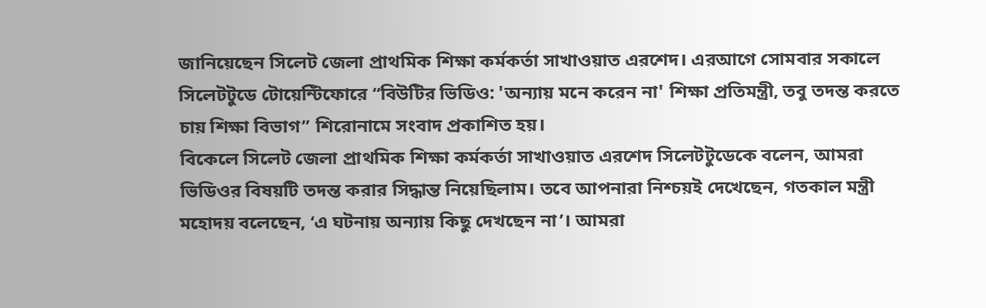জানিয়েছেন সিলেট জেলা প্রাথমিক শিক্ষা কর্মকর্তা সাখাওয়াত এরশেদ। এরআগে সোমবার সকালে সিলেটটুডে টোয়েন্টিফোরে ‘‘বিউটির ভিডিও: 'অন্যায় মনে করেন না' শিক্ষা প্রতিমন্ত্রী, তবু তদন্ত করতে চায় শিক্ষা বিভাগ’’ শিরোনামে সংবাদ প্রকাশিত হয়।
বিকেলে সিলেট জেলা প্রাথমিক শিক্ষা কর্মকর্তা সাখাওয়াত এরশেদ সিলেটটুডেকে বলেন, আমরা ভিডিওর বিষয়টি তদন্ত করার সিদ্ধান্ত নিয়েছিলাম। তবে আপনারা নিশ্চয়ই দেখেছেন, গতকাল মন্ত্রী মহোদয় বলেছেন, ‘এ ঘটনায় অন্যায় কিছু দেখছেন না’। আমরা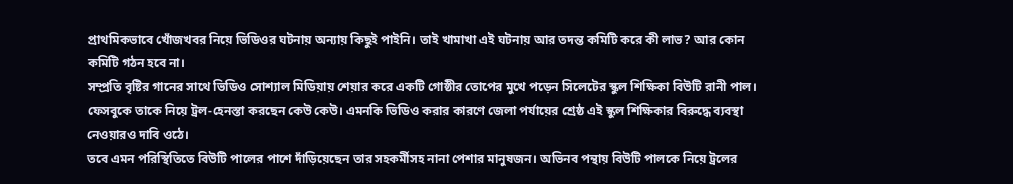প্রাথমিকভাবে খোঁজখবর নিয়ে ভিডিওর ঘটনায় অন্যায় কিছুই পাইনি। তাই খামাখা এই ঘটনায় আর তদন্ত কমিটি করে কী লাভ? আর কোন কমিটি গঠন হবে না।
সম্প্রতি বৃষ্টির গানের সাথে ভিডিও সোশ্যাল মিডিয়ায় শেয়ার করে একটি গোষ্ঠীর তোপের মুখে পড়েন সিলেটের স্কুল শিক্ষিকা বিউটি রানী পাল। ফেসবুকে তাকে নিয়ে ট্রল-হেনস্তা করছেন কেউ কেউ। এমনকি ভিডিও করার কারণে জেলা পর্যায়ের শ্রেষ্ঠ এই স্কুল শিক্ষিকার বিরুদ্ধে ব্যবস্থা নেওয়ারও দাবি ওঠে।
তবে এমন পরিস্থিতিতে বিউটি পালের পাশে দাঁড়িয়েছেন তার সহকর্মীসহ নানা পেশার মানুষজন। অভিনব পন্থায় বিউটি পালকে নিয়ে ট্রলের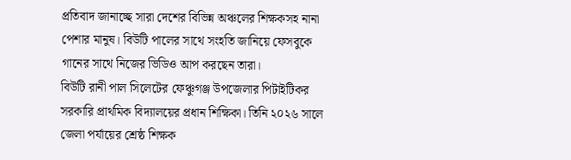প্রতিবাদ জানাচ্ছে সারা দেশের বিভিন্ন অঞ্চলের শিক্ষকসহ নানা পেশার মানুষ। বিউটি পালের সাথে সংহতি জানিয়ে ফেসবুকে গানের সাথে নিজের ভিডিও আপ করছেন তারা।
বিউটি রানী পাল সিলেটের ফেঞ্চুগঞ্জ উপজেলার পিটাইটিকর সরকারি প্রাথমিক বিদ্যালয়ের প্রধান শিক্ষিকা। তিনি ২০২৬ সালে জেলা পর্যায়ের শ্রেষ্ঠ শিক্ষক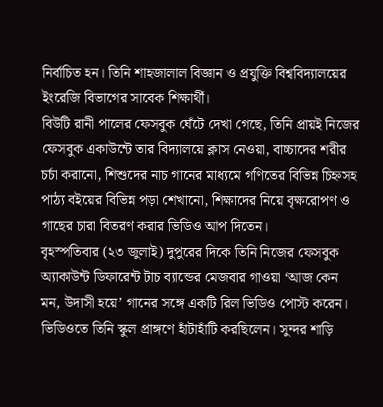নির্বাচিত হন। তিনি শাহজালাল বিজ্ঞান ও প্রযুক্তি বিশ্ববিদ্যালয়ের ইংরেজি বিভাগের সাবেক শিক্ষার্থী।
বিউটি রানী পালের ফেসবুক ঘেঁটে দেখা গেছে, তিনি প্রায়ই নিজের ফেসবুক একাউন্টে তার বিদ্যালয়ে ক্লাস নেওয়া, বাচ্চাদের শরীর চর্চা করানো, শিশুদের নাচ গানের মাধ্যমে গণিতের বিভিন্ন চিহ্নসহ পাঠ্য বইয়ের বিভিন্ন পড়া শেখানো, শিক্ষাদের নিয়ে বৃক্ষরোপণ ও গাছের চারা বিতরণ করার ভিডিও আপ দিতেন।
বৃহস্পতিবার (২৩ জুলাই) দুপুরের দিকে তিনি নিজের ফেসবুক অ্যাকাউন্ট ডিফারেন্ট টাচ ব্যান্ডের মেজবার গাওয়া ‘আজ কেন মন, উদাসী হয়ে’ গানের সঙ্গে একটি রিল ভিডিও পোস্ট করেন। ভিডিওতে তিনি স্কুল প্রাঙ্গণে হাঁটাহাঁটি করছিলেন। সুন্দর শাড়ি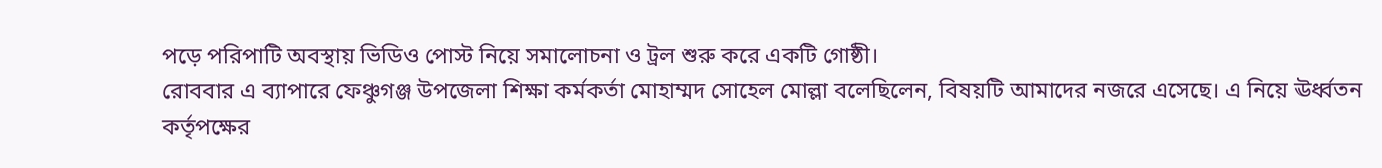পড়ে পরিপাটি অবস্থায় ভিডিও পোস্ট নিয়ে সমালোচনা ও ট্রল শুরু করে একটি গোষ্ঠী।
রোববার এ ব্যাপারে ফেঞ্চুগঞ্জ উপজেলা শিক্ষা কর্মকর্তা মোহাম্মদ সোহেল মোল্লা বলেছিলেন, বিষয়টি আমাদের নজরে এসেছে। এ নিয়ে ঊর্ধ্বতন কর্তৃপক্ষের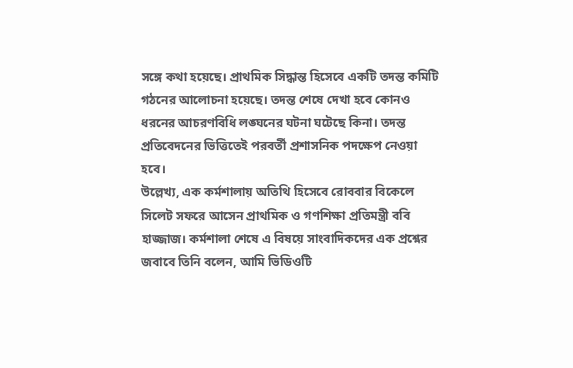সঙ্গে কথা হয়েছে। প্রাথমিক সিদ্ধান্ত হিসেবে একটি তদন্ত কমিটি গঠনের আলোচনা হয়েছে। তদন্ত শেষে দেখা হবে কোনও ধরনের আচরণবিধি লঙ্ঘনের ঘটনা ঘটেছে কিনা। তদন্ত প্রতিবেদনের ভিত্তিতেই পরবর্তী প্রশাসনিক পদক্ষেপ নেওয়া হবে।
উল্লেখ্য, এক কর্মশালায় অতিথি হিসেবে রোববার বিকেলে সিলেট সফরে আসেন প্রাথমিক ও গণশিক্ষা প্রতিমন্ত্রী ববি হাজ্জাজ। কর্মশালা শেষে এ বিষয়ে সাংবাদিকদের এক প্রশ্নের জবাবে তিনি বলেন, আমি ভিডিওটি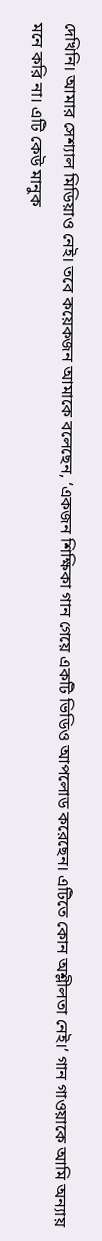দেখিনি। আমার সেশ্যাল মিডিয়াও নেই। তবে কয়েকজন আমাকে বলেছেন, ‘একজন শিক্ষিকা গান গেয়ে একটি ভিডিও আপলোড করেছেন। এটিতে কোন অশ্লীলতা নেই।’ গান গাওয়াকে আমি অন্যায় মনে করি না। এটি কেউ মানুক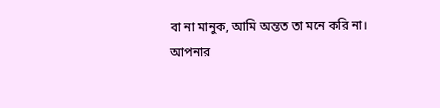বা না মানুক, আমি অন্তত তা মনে করি না।
আপনার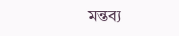মন্তব্য